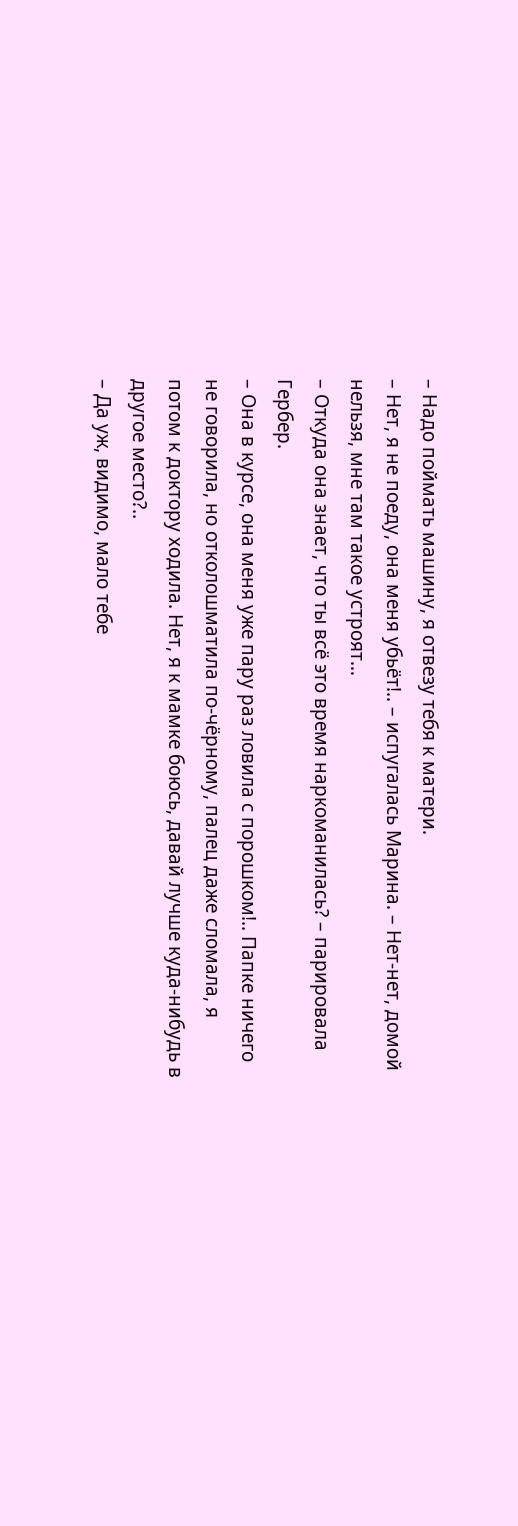– Надо поймать машину, я отвезу тебя к матери.
– Нет, я не поеду, она меня убьёт!.. – испугалась Марина. – Нет-нет, домой нельзя, мне там такое устроят…
– Откуда она знает, что ты всё это время наркоманилась? – парировала Гербер.
– Она в курсе, она меня уже пару раз ловила с порошком!.. Папке ничего не говорила, но отколошматила по-чёрному, палец даже сломала, я потом к доктору ходила. Нет, я к мамке боюсь, давай лучше куда-нибудь в другое место?..
– Да уж, видимо, мало тебе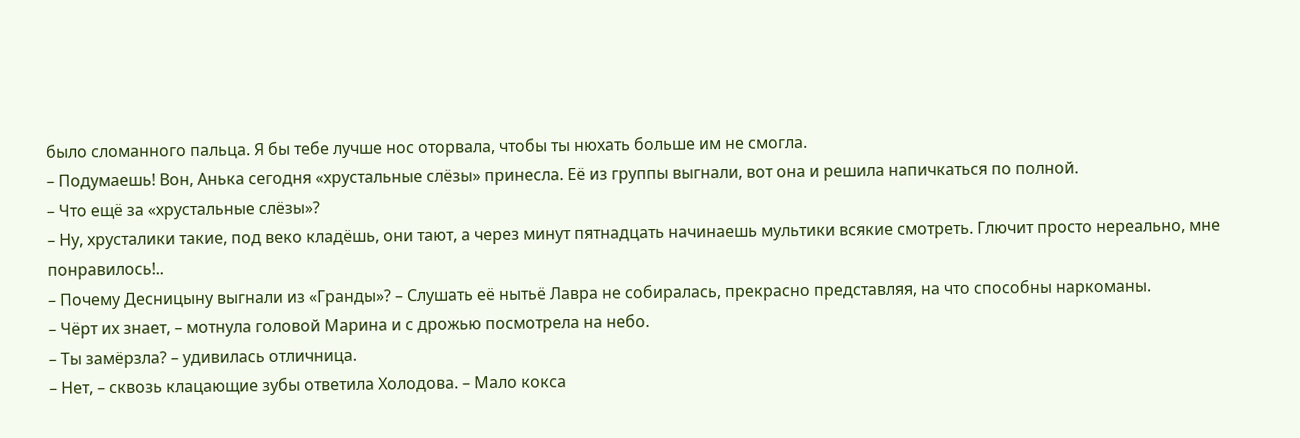было сломанного пальца. Я бы тебе лучше нос оторвала, чтобы ты нюхать больше им не смогла.
– Подумаешь! Вон, Анька сегодня «хрустальные слёзы» принесла. Её из группы выгнали, вот она и решила напичкаться по полной.
– Что ещё за «хрустальные слёзы»?
– Ну, хрусталики такие, под веко кладёшь, они тают, а через минут пятнадцать начинаешь мультики всякие смотреть. Глючит просто нереально, мне понравилось!..
– Почему Десницыну выгнали из «Гранды»? – Слушать её нытьё Лавра не собиралась, прекрасно представляя, на что способны наркоманы.
– Чёрт их знает, – мотнула головой Марина и с дрожью посмотрела на небо.
– Ты замёрзла? – удивилась отличница.
– Нет, – сквозь клацающие зубы ответила Холодова. – Мало кокса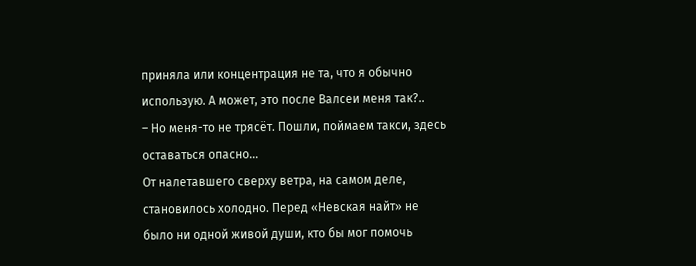приняла или концентрация не та, что я обычно использую. А может, это после Валсеи меня так?..
– Но меня-то не трясёт. Пошли, поймаем такси, здесь оставаться опасно…
От налетавшего сверху ветра, на самом деле, становилось холодно. Перед «Невская найт» не было ни одной живой души, кто бы мог помочь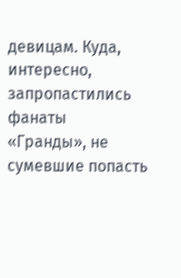девицам. Куда, интересно, запропастились фанаты «Гранды», не сумевшие попасть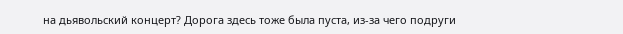на дьявольский концерт? Дорога здесь тоже была пуста, из-за чего подруги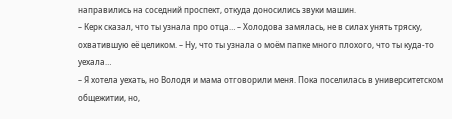направились на соседний проспект, откуда доносились звуки машин.
– Керк сказал, что ты узнала про отца… – Холодова замялась, не в силах унять тряску, охватившую её целиком. – Ну, что ты узнала о моём папке много плохого, что ты куда-то уехала…
– Я хотела уехать, но Володя и мама отговорили меня. Пока поселилась в университетском общежитии, но,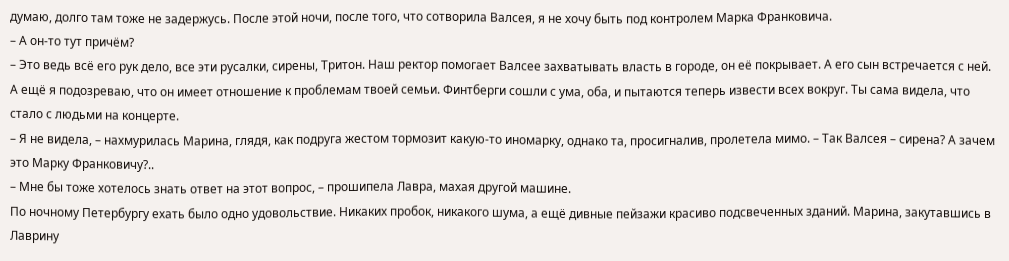думаю, долго там тоже не задержусь. После этой ночи, после того, что сотворила Валсея, я не хочу быть под контролем Марка Франковича.
– А он-то тут причём?
– Это ведь всё его рук дело, все эти русалки, сирены, Тритон. Наш ректор помогает Валсее захватывать власть в городе, он её покрывает. А его сын встречается с ней. А ещё я подозреваю, что он имеет отношение к проблемам твоей семьи. Финтберги сошли с ума, оба, и пытаются теперь извести всех вокруг. Ты сама видела, что стало с людьми на концерте.
– Я не видела, – нахмурилась Марина, глядя, как подруга жестом тормозит какую-то иномарку, однако та, просигналив, пролетела мимо. – Так Валсея – сирена? А зачем это Марку Франковичу?..
– Мне бы тоже хотелось знать ответ на этот вопрос, – прошипела Лавра, махая другой машине.
По ночному Петербургу ехать было одно удовольствие. Никаких пробок, никакого шума, а ещё дивные пейзажи красиво подсвеченных зданий. Марина, закутавшись в Лаврину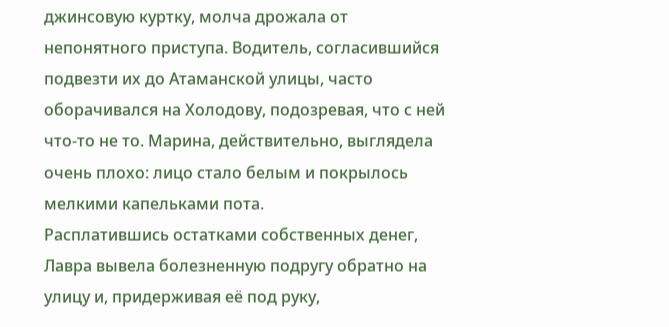джинсовую куртку, молча дрожала от непонятного приступа. Водитель, согласившийся подвезти их до Атаманской улицы, часто оборачивался на Холодову, подозревая, что с ней что-то не то. Марина, действительно, выглядела очень плохо: лицо стало белым и покрылось мелкими капельками пота.
Расплатившись остатками собственных денег, Лавра вывела болезненную подругу обратно на улицу и, придерживая её под руку,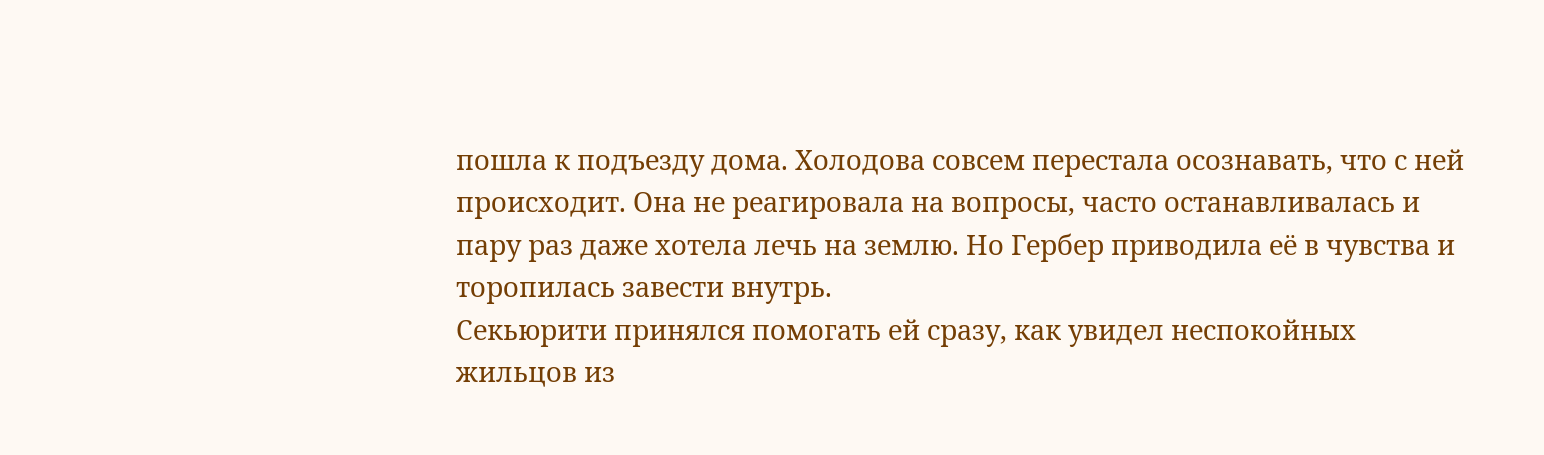пошла к подъезду дома. Холодова совсем перестала осознавать, что с ней происходит. Она не реагировала на вопросы, часто останавливалась и пару раз даже хотела лечь на землю. Но Гербер приводила её в чувства и торопилась завести внутрь.
Секьюрити принялся помогать ей сразу, как увидел неспокойных жильцов из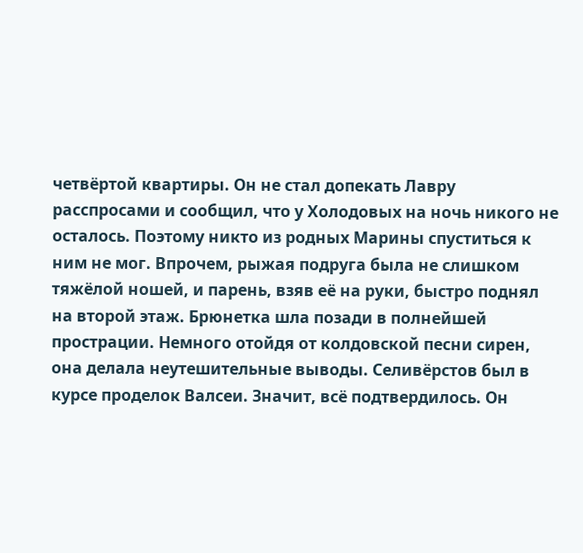четвёртой квартиры. Он не стал допекать Лавру расспросами и сообщил, что у Холодовых на ночь никого не осталось. Поэтому никто из родных Марины спуститься к ним не мог. Впрочем, рыжая подруга была не слишком тяжёлой ношей, и парень, взяв её на руки, быстро поднял на второй этаж. Брюнетка шла позади в полнейшей прострации. Немного отойдя от колдовской песни сирен, она делала неутешительные выводы. Селивёрстов был в курсе проделок Валсеи. Значит, всё подтвердилось. Он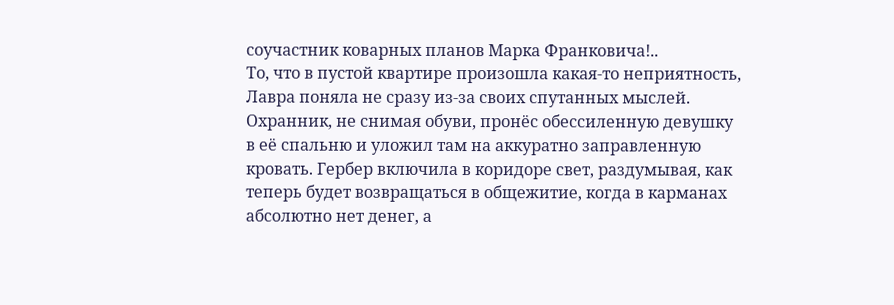соучастник коварных планов Марка Франковича!..
То, что в пустой квартире произошла какая-то неприятность, Лавра поняла не сразу из-за своих спутанных мыслей. Охранник, не снимая обуви, пронёс обессиленную девушку в её спальню и уложил там на аккуратно заправленную кровать. Гербер включила в коридоре свет, раздумывая, как теперь будет возвращаться в общежитие, когда в карманах абсолютно нет денег, а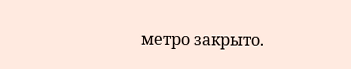метро закрыто.